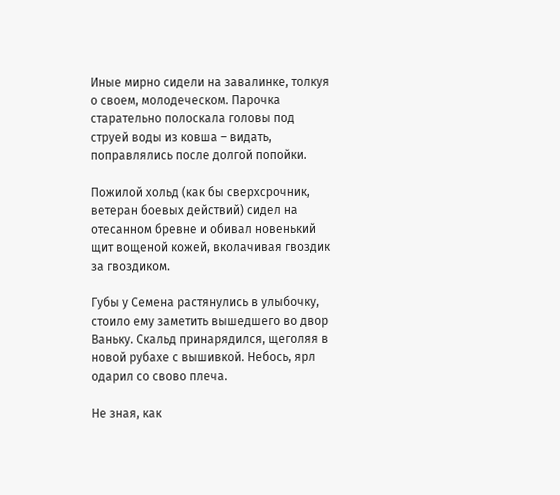Иные мирно сидели на завалинке, толкуя о своем, молодеческом. Парочка старательно полоскала головы под струей воды из ковша – видать, поправлялись после долгой попойки.

Пожилой хольд (как бы сверхсрочник, ветеран боевых действий) сидел на отесанном бревне и обивал новенький щит вощеной кожей, вколачивая гвоздик за гвоздиком.

Губы у Семена растянулись в улыбочку, стоило ему заметить вышедшего во двор Ваньку. Скальд принарядился, щеголяя в новой рубахе с вышивкой. Небось, ярл одарил со свово плеча.

Не зная, как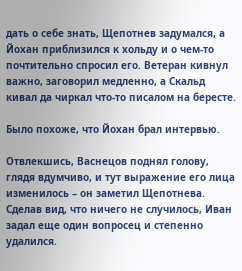дать о себе знать, Щепотнев задумался, а Йохан приблизился к хольду и о чем-то почтительно спросил его. Ветеран кивнул важно, заговорил медленно, а Скальд кивал да чиркал что-то писалом на бересте.

Было похоже, что Йохан брал интервью.

Отвлекшись, Васнецов поднял голову, глядя вдумчиво, и тут выражение его лица изменилось – он заметил Щепотнева. Сделав вид, что ничего не случилось, Иван задал еще один вопросец и степенно удалился.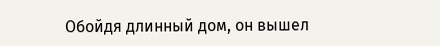Обойдя длинный дом, он вышел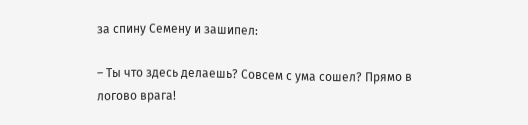за спину Семену и зашипел:

– Ты что здесь делаешь? Совсем с ума сошел? Прямо в логово врага!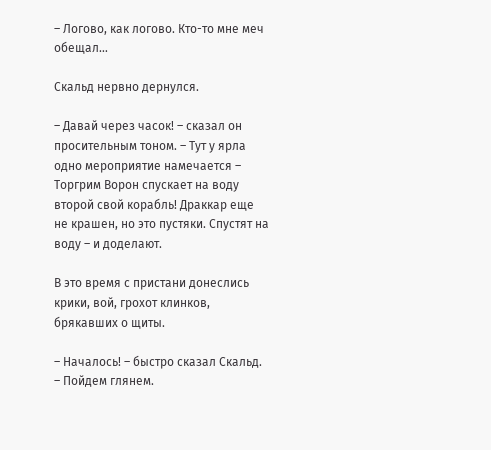– Логово, как логово. Кто-то мне меч обещал…

Скальд нервно дернулся.

– Давай через часок! – сказал он просительным тоном. – Тут у ярла одно мероприятие намечается – Торгрим Ворон спускает на воду второй свой корабль! Драккар еще не крашен, но это пустяки. Спустят на воду – и доделают.

В это время с пристани донеслись крики, вой, грохот клинков, брякавших о щиты.

– Началось! – быстро сказал Скальд. – Пойдем глянем.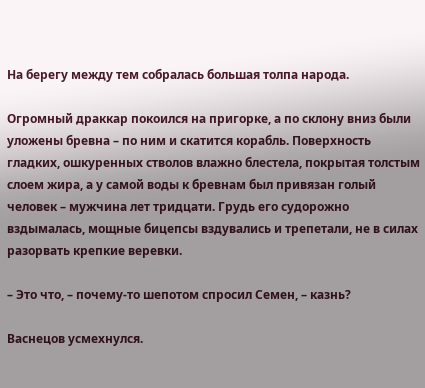На берегу между тем собралась большая толпа народа.

Огромный драккар покоился на пригорке, а по склону вниз были уложены бревна – по ним и скатится корабль. Поверхность гладких, ошкуренных стволов влажно блестела, покрытая толстым слоем жира, а у самой воды к бревнам был привязан голый человек – мужчина лет тридцати. Грудь его судорожно вздымалась, мощные бицепсы вздувались и трепетали, не в силах разорвать крепкие веревки.

– Это что, – почему-то шепотом спросил Семен, – казнь?

Васнецов усмехнулся.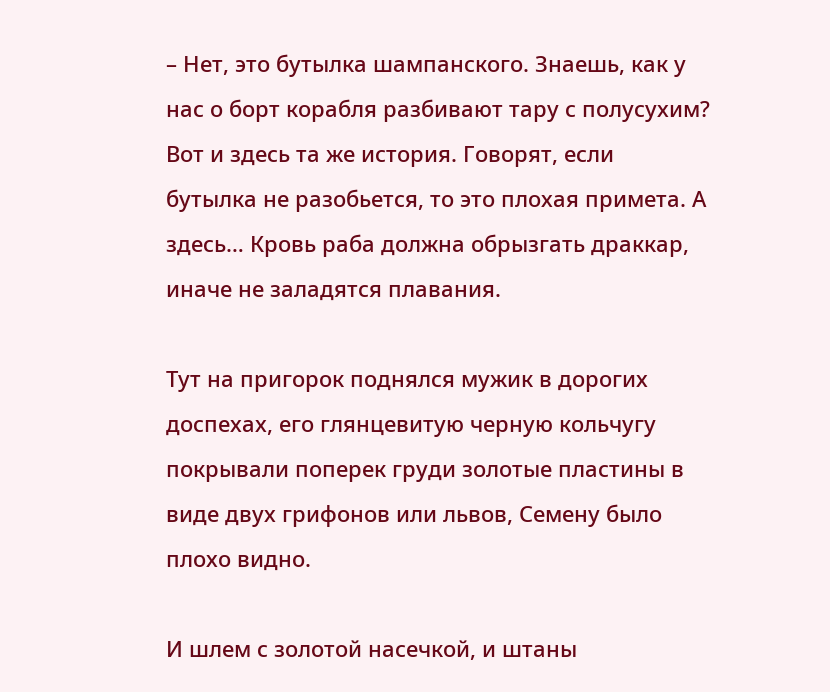– Нет, это бутылка шампанского. Знаешь, как у нас о борт корабля разбивают тару с полусухим? Вот и здесь та же история. Говорят, если бутылка не разобьется, то это плохая примета. А здесь… Кровь раба должна обрызгать драккар, иначе не заладятся плавания.

Тут на пригорок поднялся мужик в дорогих доспехах, его глянцевитую черную кольчугу покрывали поперек груди золотые пластины в виде двух грифонов или львов, Семену было плохо видно.

И шлем с золотой насечкой, и штаны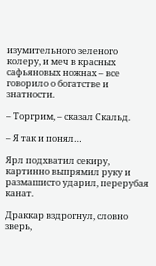изумительного зеленого колеру, и меч в красных сафьяновых ножнах – все говорило о богатстве и знатности.

– Торгрим, – сказал Скальд.

– Я так и понял…

Ярл подхватил секиру, картинно выпрямил руку и размашисто ударил, перерубая канат.

Драккар вздрогнул, словно зверь,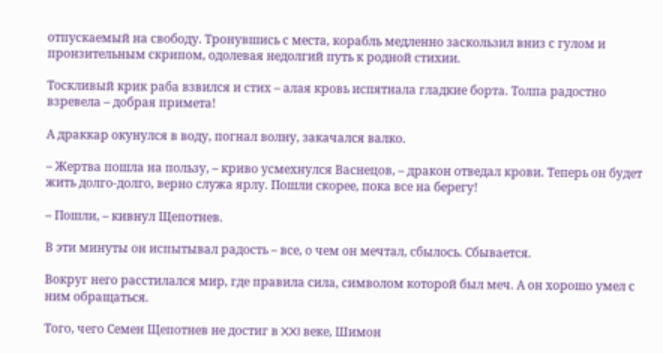отпускаемый на свободу. Тронувшись с места, корабль медленно заскользил вниз с гулом и пронзительным скрипом, одолевая недолгий путь к родной стихии.

Тоскливый крик раба взвился и стих – алая кровь испятнала гладкие борта. Толпа радостно взревела – добрая примета!

А драккар окунулся в воду, погнал волну, закачался валко.

– Жертва пошла на пользу, – криво усмехнулся Васнецов, – дракон отведал крови. Теперь он будет жить долго-долго, верно служа ярлу. Пошли скорее, пока все на берегу!

– Пошли, – кивнул Щепотнев.

В эти минуты он испытывал радость – все, о чем он мечтал, сбылось. Сбывается.

Вокруг него расстилался мир, где правила сила, символом которой был меч. А он хорошо умел с ним обращаться.

Того, чего Семен Щепотнев не достиг в XXI веке, Шимон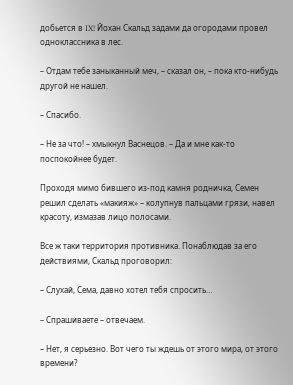добьется в IX! Йохан Скальд задами да огородами провел одноклассника в лес.

– Отдам тебе заныканный меч, – сказал он, – пока кто-нибудь другой не нашел.

– Спасибо.

– Не за что! – хмыкнул Васнецов. – Да и мне как-то поспокойнее будет.

Проходя мимо бившего из-под камня родничка, Семен решил сделать «макияж» – колупнув пальцами грязи, навел красоту, измазав лицо полосами.

Все ж таки территория противника. Понаблюдав за его действиями, Скальд проговорил:

– Слухай, Сема, давно хотел тебя спросить…

– Спрашиваете – отвечаем.

– Нет, я серьезно. Вот чего ты ждешь от этого мира, от этого времени?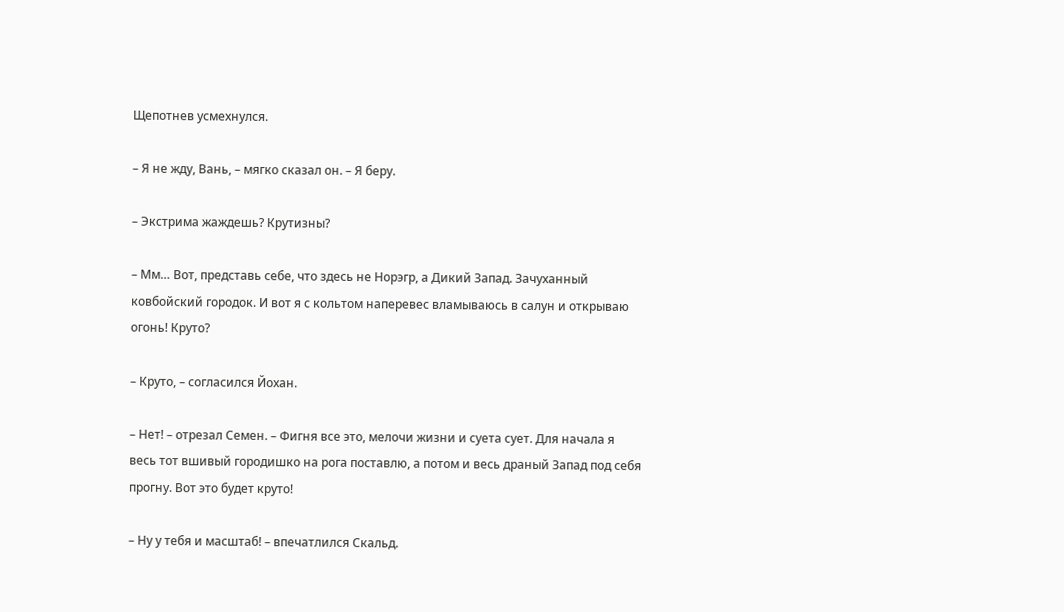Щепотнев усмехнулся.

– Я не жду, Вань, – мягко сказал он. – Я беру.

– Экстрима жаждешь? Крутизны?

– Мм… Вот, представь себе, что здесь не Норэгр, а Дикий Запад. Зачуханный ковбойский городок. И вот я с кольтом наперевес вламываюсь в салун и открываю огонь! Круто?

– Круто, – согласился Йохан.

– Нет! – отрезал Семен. – Фигня все это, мелочи жизни и суета сует. Для начала я весь тот вшивый городишко на рога поставлю, а потом и весь драный Запад под себя прогну. Вот это будет круто!

– Ну у тебя и масштаб! – впечатлился Скальд.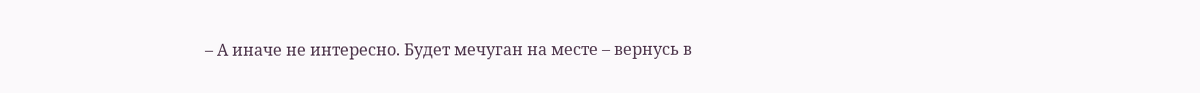– А иначе не интересно. Будет мечуган на месте – вернусь в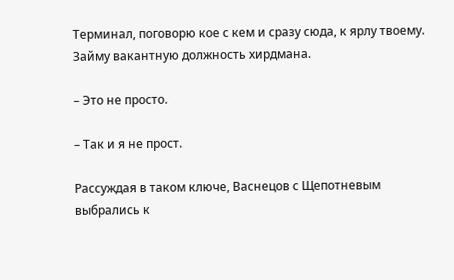Терминал, поговорю кое с кем и сразу сюда, к ярлу твоему. Займу вакантную должность хирдмана.

– Это не просто.

– Так и я не прост.

Рассуждая в таком ключе, Васнецов с Щепотневым выбрались к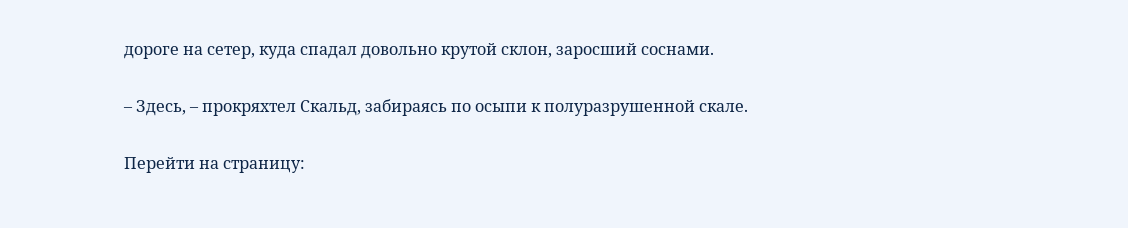дороге на сетер, куда спадал довольно крутой склон, заросший соснами.

– Здесь, – прокряхтел Скальд, забираясь по осыпи к полуразрушенной скале.

Перейти на страницу: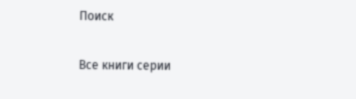Поиск

Все книги серии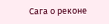Сага о реконе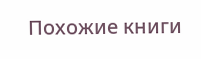Похожие книги